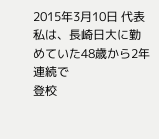2015年3月10日 代表
私は、長崎日大に勤めていた48歳から2年連続で
登校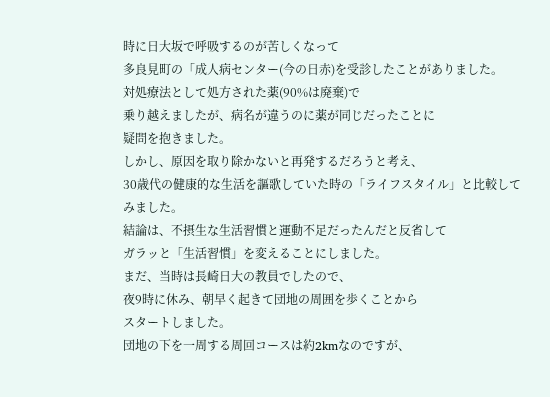時に日大坂で呼吸するのが苦しくなって
多良見町の「成人病センター(今の日赤)を受診したことがありました。
対処療法として処方された薬(90%は廃棄)で
乗り越えましたが、病名が違うのに薬が同じだったことに
疑問を抱きました。
しかし、原因を取り除かないと再発するだろうと考え、
30歳代の健康的な生活を謳歌していた時の「ライフスタイル」と比較してみました。
結論は、不摂生な生活習慣と運動不足だったんだと反省して
ガラッと「生活習慣」を変えることにしました。
まだ、当時は長崎日大の教員でしたので、
夜9時に休み、朝早く起きて団地の周囲を歩くことから
スタートしました。
団地の下を一周する周回コースは約2kmなのですが、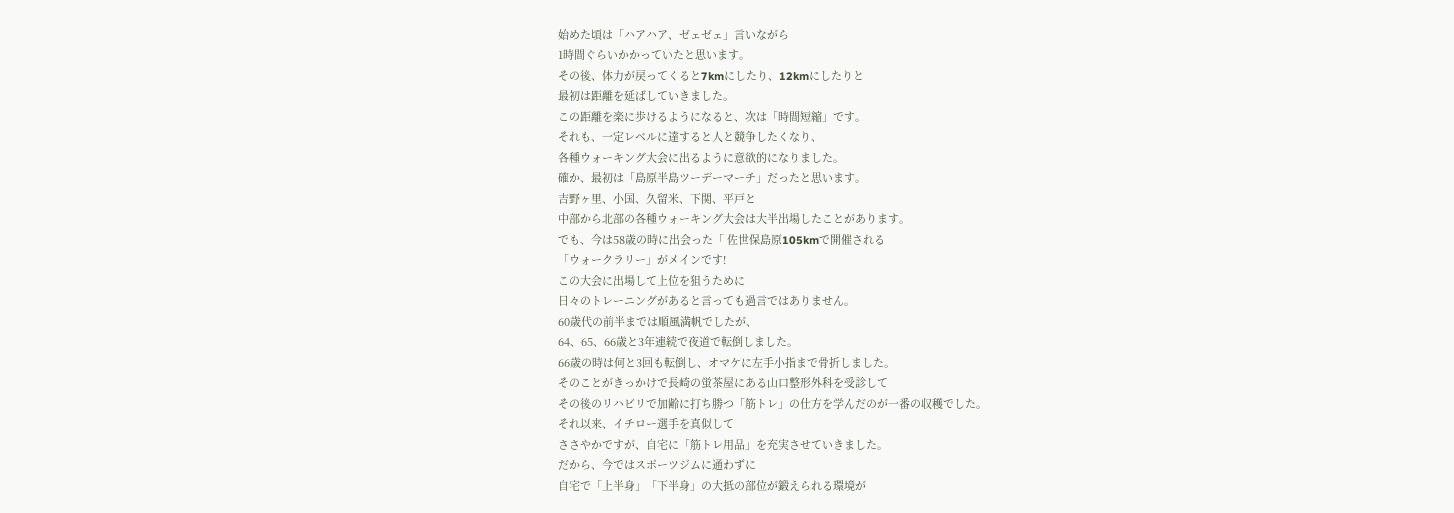始めた頃は「ハアハア、ゼェゼェ」言いながら
1時間ぐらいかかっていたと思います。
その後、体力が戻ってくると7kmにしたり、12kmにしたりと
最初は距離を延ばしていきました。
この距離を楽に歩けるようになると、次は「時間短縮」です。
それも、一定レベルに達すると人と競争したくなり、
各種ウォーキング大会に出るように意欲的になりました。
確か、最初は「島原半島ツーデーマーチ」だったと思います。
吉野ヶ里、小国、久留米、下関、平戸と
中部から北部の各種ウォーキング大会は大半出場したことがあります。
でも、今は58歳の時に出会った「 佐世保島原105kmで開催される
「ウォークラリー」がメインです!
この大会に出場して上位を狙うために
日々のトレーニングがあると言っても過言ではありません。
60歳代の前半までは順風満帆でしたが、
64、65、66歳と3年連続で夜道で転倒しました。
66歳の時は何と3回も転倒し、オマケに左手小指まで骨折しました。
そのことがきっかけで長崎の蛍茶屋にある山口整形外科を受診して
その後のリハビリで加齢に打ち勝つ「筋トレ」の仕方を学んだのが一番の収穫でした。
それ以来、イチロー選手を真似して
ささやかですが、自宅に「筋トレ用品」を充実させていきました。
だから、今ではスポーツジムに通わずに
自宅で「上半身」「下半身」の大抵の部位が鍛えられる環境が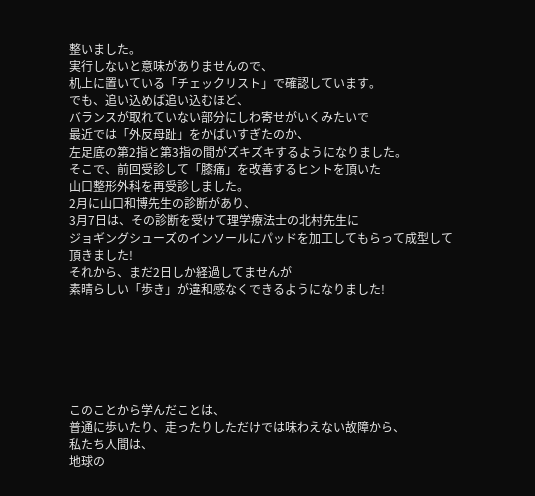整いました。
実行しないと意味がありませんので、
机上に置いている「チェックリスト」で確認しています。
でも、追い込めば追い込むほど、
バランスが取れていない部分にしわ寄せがいくみたいで
最近では「外反母趾」をかばいすぎたのか、
左足底の第2指と第3指の間がズキズキするようになりました。
そこで、前回受診して「膝痛」を改善するヒントを頂いた
山口整形外科を再受診しました。
2月に山口和博先生の診断があり、
3月7日は、その診断を受けて理学療法士の北村先生に
ジョギングシューズのインソールにパッドを加工してもらって成型して頂きました!
それから、まだ2日しか経過してませんが
素晴らしい「歩き」が違和感なくできるようになりました!






このことから学んだことは、
普通に歩いたり、走ったりしただけでは味わえない故障から、
私たち人間は、
地球の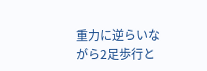重力に逆らいながら2足歩行と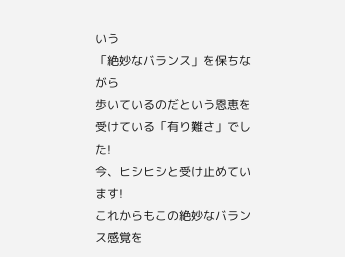いう
「絶妙なバランス」を保ちながら
歩いているのだという恩恵を受けている「有り難さ」でした!
今、ヒシヒシと受け止めています!
これからもこの絶妙なバランス感覚を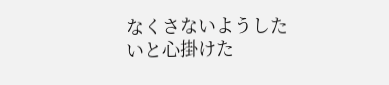なくさないようしたいと心掛けた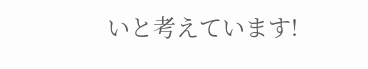いと考えています!